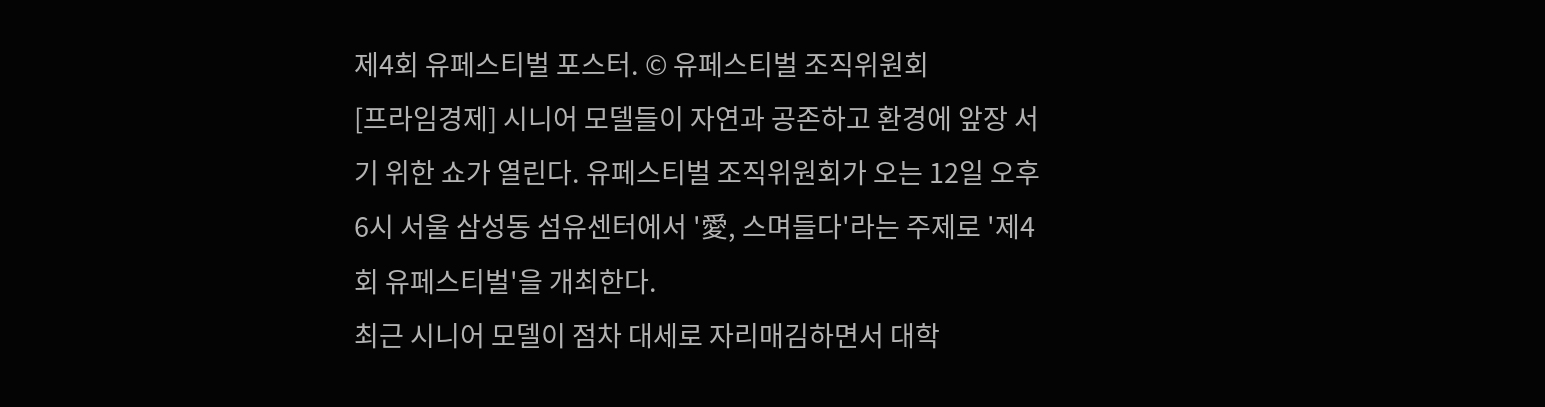제4회 유페스티벌 포스터. © 유페스티벌 조직위원회
[프라임경제] 시니어 모델들이 자연과 공존하고 환경에 앞장 서기 위한 쇼가 열린다. 유페스티벌 조직위원회가 오는 12일 오후 6시 서울 삼성동 섬유센터에서 '愛, 스며들다'라는 주제로 '제4회 유페스티벌'을 개최한다.
최근 시니어 모델이 점차 대세로 자리매김하면서 대학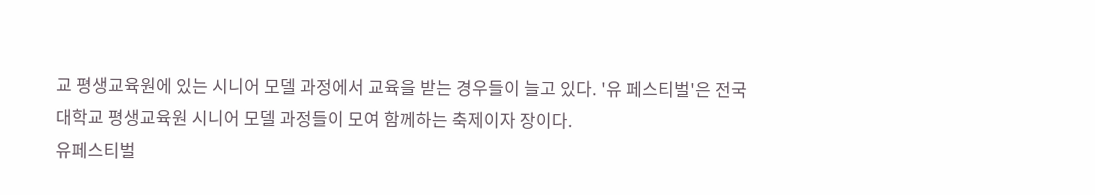교 평생교육원에 있는 시니어 모델 과정에서 교육을 받는 경우들이 늘고 있다. '유 페스티벌'은 전국 대학교 평생교육원 시니어 모델 과정들이 모여 함께하는 축제이자 장이다.
유페스티벌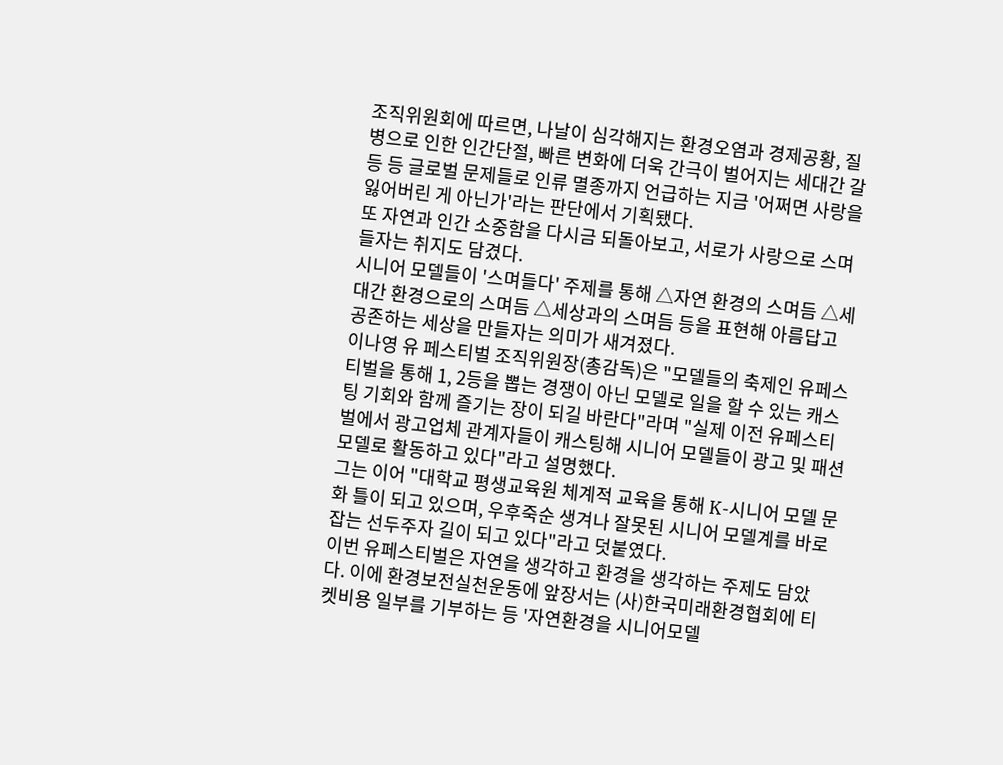조직위원회에 따르면, 나날이 심각해지는 환경오염과 경제공황, 질병으로 인한 인간단절, 빠른 변화에 더욱 간극이 벌어지는 세대간 갈등 등 글로벌 문제들로 인류 멸종까지 언급하는 지금 '어쩌면 사랑을 잃어버린 게 아닌가'라는 판단에서 기획됐다.
또 자연과 인간 소중함을 다시금 되돌아보고, 서로가 사랑으로 스며들자는 취지도 담겼다.
시니어 모델들이 '스며들다' 주제를 통해 △자연 환경의 스며듬 △세대간 환경으로의 스며듬 △세상과의 스며듬 등을 표현해 아름답고 공존하는 세상을 만들자는 의미가 새겨졌다.
이나영 유 페스티벌 조직위원장(총감독)은 "모델들의 축제인 유페스티벌을 통해 1, 2등을 뽑는 경쟁이 아닌 모델로 일을 할 수 있는 캐스팅 기회와 함께 즐기는 장이 되길 바란다"라며 "실제 이전 유페스티벌에서 광고업체 관계자들이 캐스팅해 시니어 모델들이 광고 및 패션 모델로 활동하고 있다"라고 설명했다.
그는 이어 "대학교 평생교육원 체계적 교육을 통해 K-시니어 모델 문화 틀이 되고 있으며, 우후죽순 생겨나 잘못된 시니어 모델계를 바로잡는 선두주자 길이 되고 있다"라고 덧붙였다.
이번 유페스티벌은 자연을 생각하고 환경을 생각하는 주제도 담았다. 이에 환경보전실천운동에 앞장서는 (사)한국미래환경협회에 티켓비용 일부를 기부하는 등 '자연환경을 시니어모델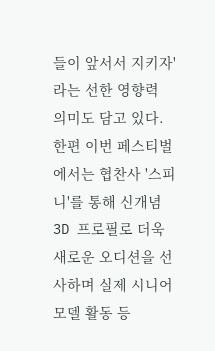들이 앞서서 지키자'라는 선한 영향력 의미도 담고 있다.
한편 이번 페스티벌에서는 협찬사 '스피니'를 통해 신개념 3D 프로필로 더욱 새로운 오디션을 선사하며 실제 시니어 모델 활동 등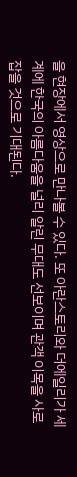을 현장에서 영상으로 만나볼 수 있다. 또 아란스토리와 더에일리가 세계에 한국의 아름다움을 널리 알린 무대도 선보이며 관객 이목을 사로 잡을 것으로 기대된다.